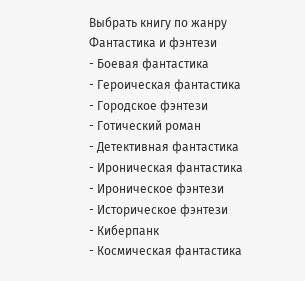Выбрать книгу по жанру
Фантастика и фэнтези
- Боевая фантастика
- Героическая фантастика
- Городское фэнтези
- Готический роман
- Детективная фантастика
- Ироническая фантастика
- Ироническое фэнтези
- Историческое фэнтези
- Киберпанк
- Космическая фантастика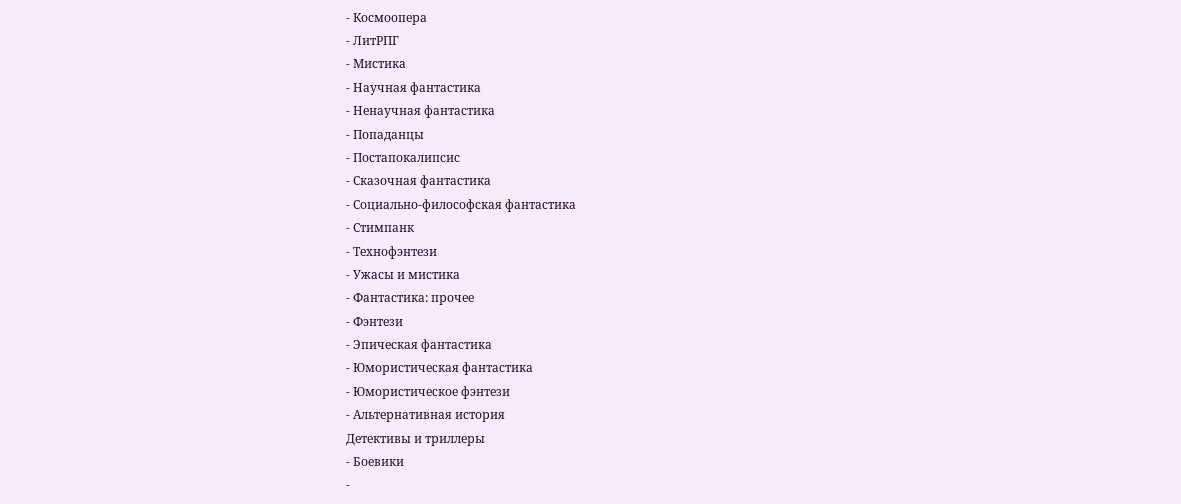- Космоопера
- ЛитРПГ
- Мистика
- Научная фантастика
- Ненаучная фантастика
- Попаданцы
- Постапокалипсис
- Сказочная фантастика
- Социально-философская фантастика
- Стимпанк
- Технофэнтези
- Ужасы и мистика
- Фантастика: прочее
- Фэнтези
- Эпическая фантастика
- Юмористическая фантастика
- Юмористическое фэнтези
- Альтернативная история
Детективы и триллеры
- Боевики
-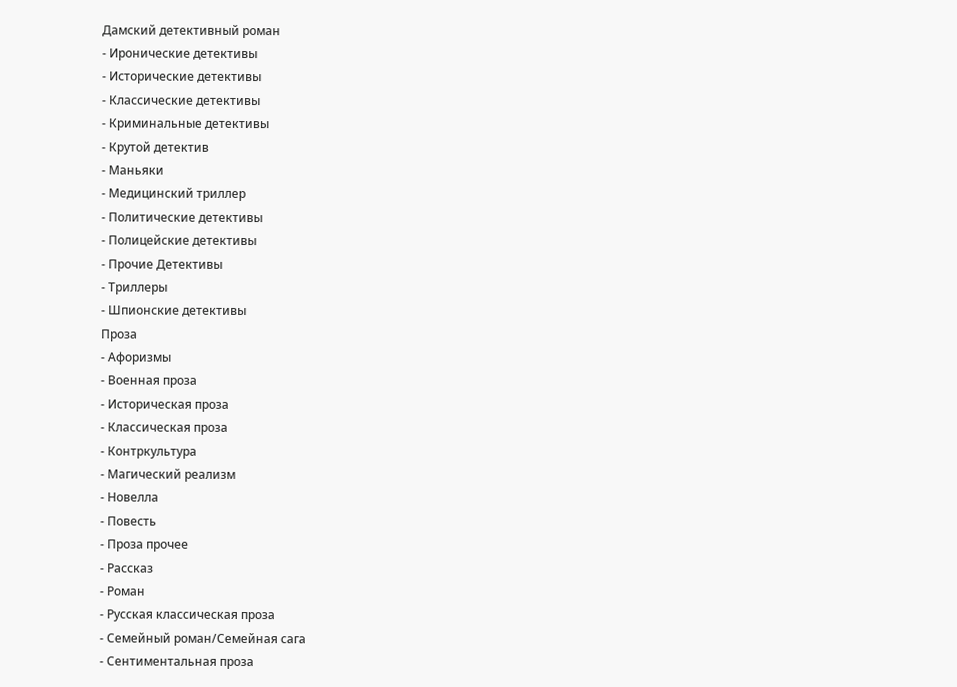Дамский детективный роман
- Иронические детективы
- Исторические детективы
- Классические детективы
- Криминальные детективы
- Крутой детектив
- Маньяки
- Медицинский триллер
- Политические детективы
- Полицейские детективы
- Прочие Детективы
- Триллеры
- Шпионские детективы
Проза
- Афоризмы
- Военная проза
- Историческая проза
- Классическая проза
- Контркультура
- Магический реализм
- Новелла
- Повесть
- Проза прочее
- Рассказ
- Роман
- Русская классическая проза
- Семейный роман/Семейная сага
- Сентиментальная проза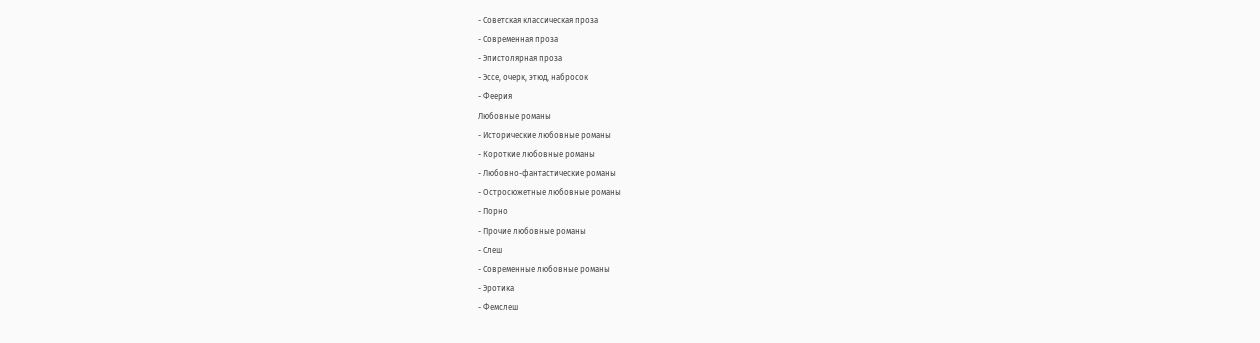- Советская классическая проза
- Современная проза
- Эпистолярная проза
- Эссе, очерк, этюд, набросок
- Феерия
Любовные романы
- Исторические любовные романы
- Короткие любовные романы
- Любовно-фантастические романы
- Остросюжетные любовные романы
- Порно
- Прочие любовные романы
- Слеш
- Современные любовные романы
- Эротика
- Фемслеш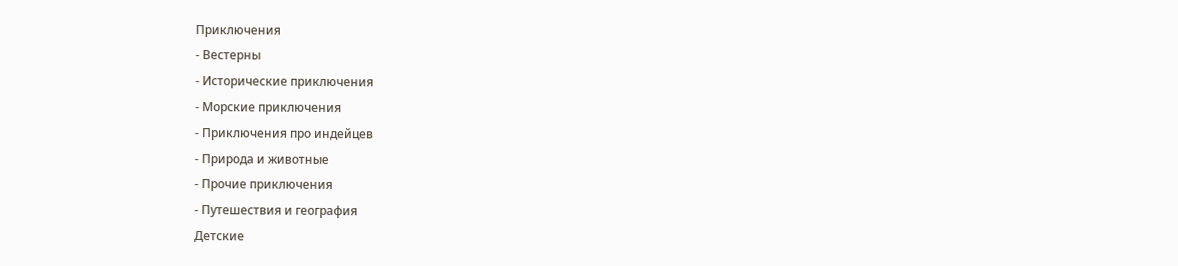Приключения
- Вестерны
- Исторические приключения
- Морские приключения
- Приключения про индейцев
- Природа и животные
- Прочие приключения
- Путешествия и география
Детские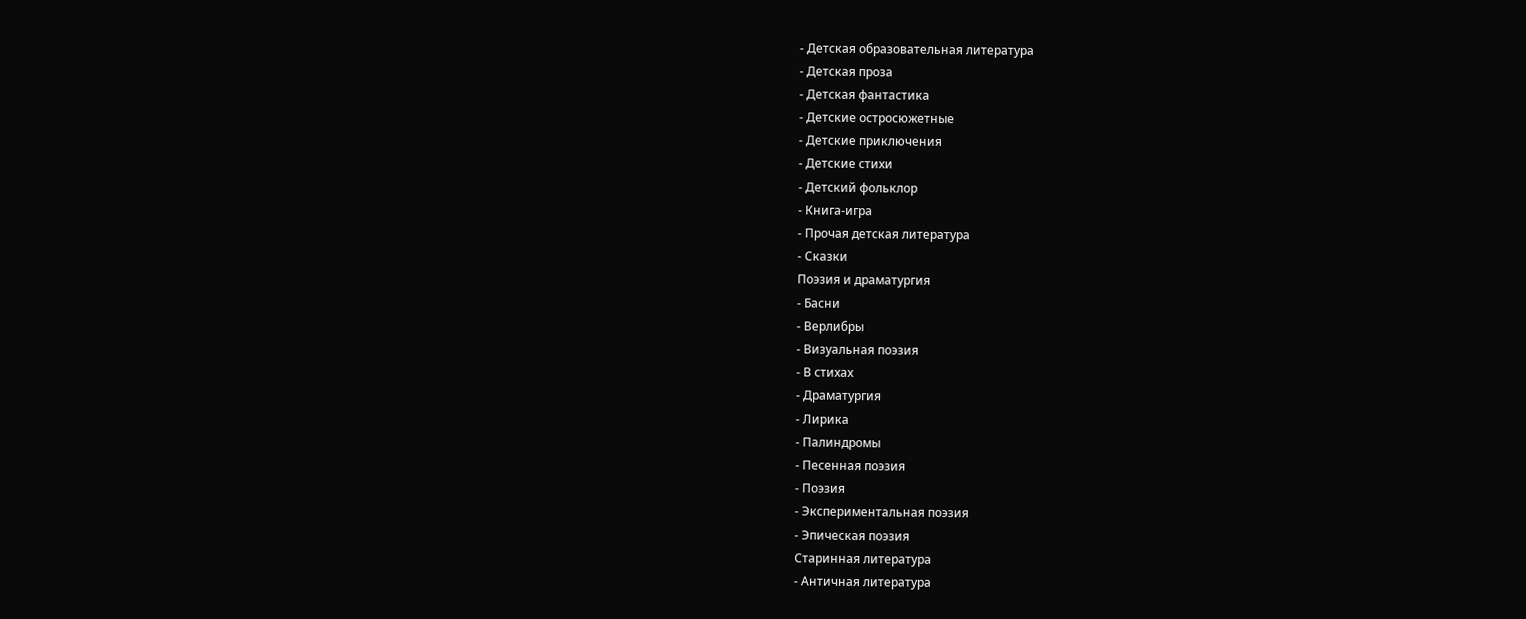- Детская образовательная литература
- Детская проза
- Детская фантастика
- Детские остросюжетные
- Детские приключения
- Детские стихи
- Детский фольклор
- Книга-игра
- Прочая детская литература
- Сказки
Поэзия и драматургия
- Басни
- Верлибры
- Визуальная поэзия
- В стихах
- Драматургия
- Лирика
- Палиндромы
- Песенная поэзия
- Поэзия
- Экспериментальная поэзия
- Эпическая поэзия
Старинная литература
- Античная литература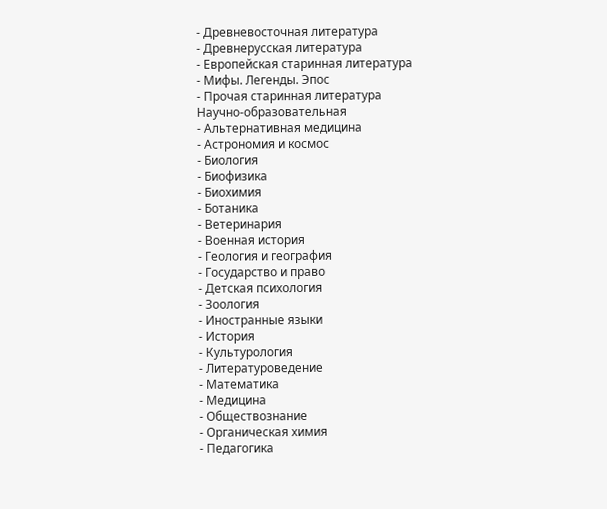- Древневосточная литература
- Древнерусская литература
- Европейская старинная литература
- Мифы. Легенды. Эпос
- Прочая старинная литература
Научно-образовательная
- Альтернативная медицина
- Астрономия и космос
- Биология
- Биофизика
- Биохимия
- Ботаника
- Ветеринария
- Военная история
- Геология и география
- Государство и право
- Детская психология
- Зоология
- Иностранные языки
- История
- Культурология
- Литературоведение
- Математика
- Медицина
- Обществознание
- Органическая химия
- Педагогика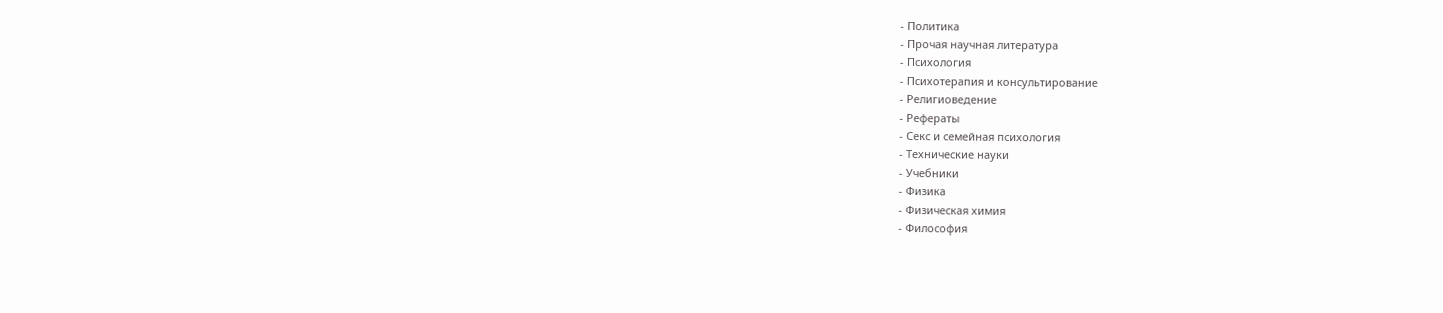- Политика
- Прочая научная литература
- Психология
- Психотерапия и консультирование
- Религиоведение
- Рефераты
- Секс и семейная психология
- Технические науки
- Учебники
- Физика
- Физическая химия
- Философия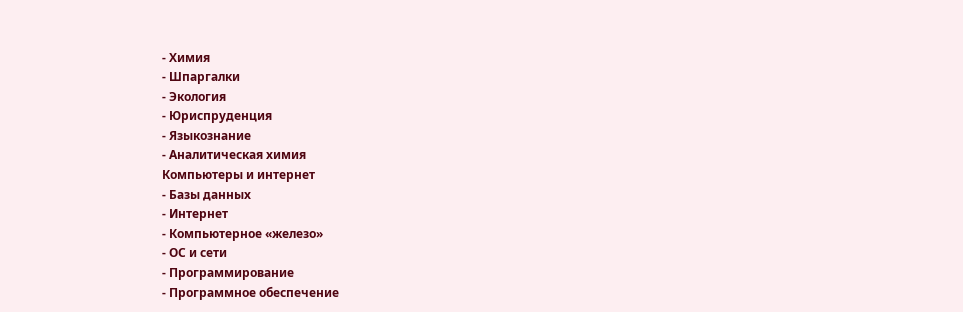- Химия
- Шпаргалки
- Экология
- Юриспруденция
- Языкознание
- Аналитическая химия
Компьютеры и интернет
- Базы данных
- Интернет
- Компьютерное «железо»
- ОС и сети
- Программирование
- Программное обеспечение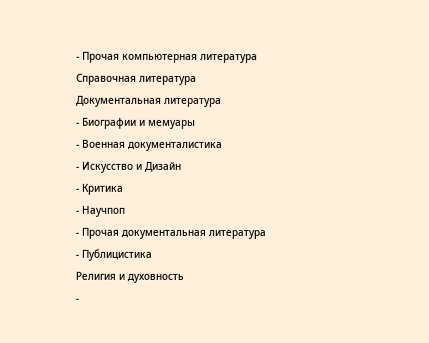- Прочая компьютерная литература
Справочная литература
Документальная литература
- Биографии и мемуары
- Военная документалистика
- Искусство и Дизайн
- Критика
- Научпоп
- Прочая документальная литература
- Публицистика
Религия и духовность
-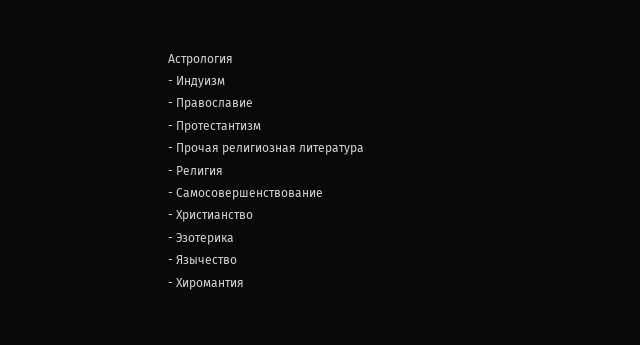Астрология
- Индуизм
- Православие
- Протестантизм
- Прочая религиозная литература
- Религия
- Самосовершенствование
- Христианство
- Эзотерика
- Язычество
- Хиромантия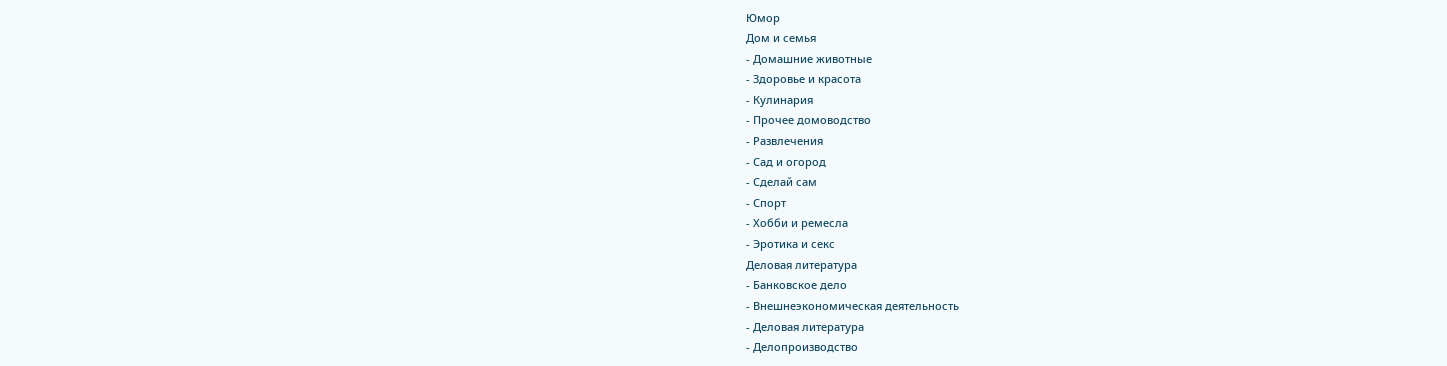Юмор
Дом и семья
- Домашние животные
- Здоровье и красота
- Кулинария
- Прочее домоводство
- Развлечения
- Сад и огород
- Сделай сам
- Спорт
- Хобби и ремесла
- Эротика и секс
Деловая литература
- Банковское дело
- Внешнеэкономическая деятельность
- Деловая литература
- Делопроизводство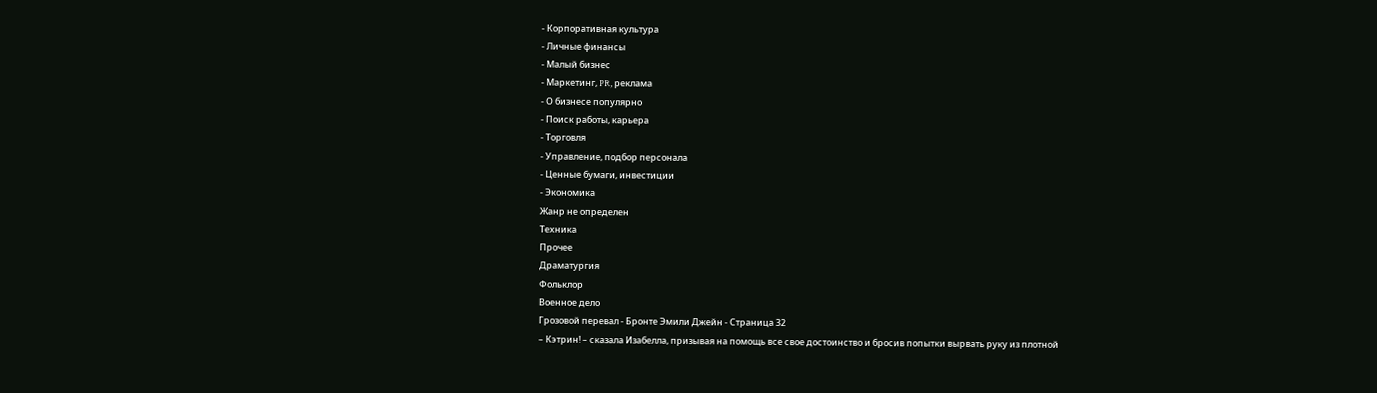- Корпоративная культура
- Личные финансы
- Малый бизнес
- Маркетинг, PR, реклама
- О бизнесе популярно
- Поиск работы, карьера
- Торговля
- Управление, подбор персонала
- Ценные бумаги, инвестиции
- Экономика
Жанр не определен
Техника
Прочее
Драматургия
Фольклор
Военное дело
Грозовой перевал - Бронте Эмили Джейн - Страница 32
– Кэтрин! – сказала Изабелла, призывая на помощь все свое достоинство и бросив попытки вырвать руку из плотной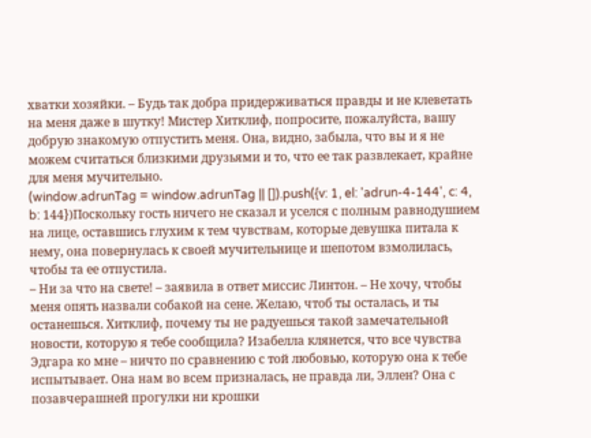хватки хозяйки. – Будь так добра придерживаться правды и не клеветать на меня даже в шутку! Мистер Хитклиф, попросите, пожалуйста, вашу добрую знакомую отпустить меня. Она, видно, забыла, что вы и я не можем считаться близкими друзьями и то, что ее так развлекает, крайне для меня мучительно.
(window.adrunTag = window.adrunTag || []).push({v: 1, el: 'adrun-4-144', c: 4, b: 144})Поскольку гость ничего не сказал и уселся с полным равнодушием на лице, оставшись глухим к тем чувствам, которые девушка питала к нему, она повернулась к своей мучительнице и шепотом взмолилась, чтобы та ее отпустила.
– Ни за что на свете! – заявила в ответ миссис Линтон. – Не хочу, чтобы меня опять назвали собакой на сене. Желаю, чтоб ты осталась, и ты останешься. Хитклиф, почему ты не радуешься такой замечательной новости, которую я тебе сообщила? Изабелла клянется, что все чувства Эдгара ко мне – ничто по сравнению с той любовью, которую она к тебе испытывает. Она нам во всем призналась, не правда ли, Эллен? Она с позавчерашней прогулки ни крошки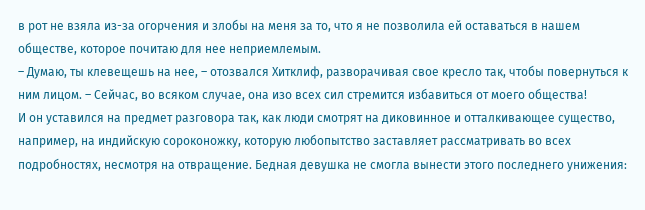в рот не взяла из-за огорчения и злобы на меня за то, что я не позволила ей оставаться в нашем обществе, которое почитаю для нее неприемлемым.
– Думаю, ты клевещешь на нее, – отозвался Хитклиф, разворачивая свое кресло так, чтобы повернуться к ним лицом. – Сейчас, во всяком случае, она изо всех сил стремится избавиться от моего общества!
И он уставился на предмет разговора так, как люди смотрят на диковинное и отталкивающее существо, например, на индийскую сороконожку, которую любопытство заставляет рассматривать во всех подробностях, несмотря на отвращение. Бедная девушка не смогла вынести этого последнего унижения: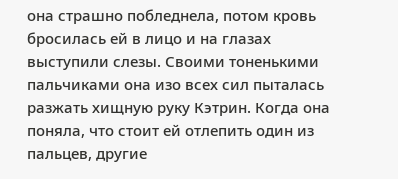она страшно побледнела, потом кровь бросилась ей в лицо и на глазах выступили слезы. Своими тоненькими пальчиками она изо всех сил пыталась разжать хищную руку Кэтрин. Когда она поняла, что стоит ей отлепить один из пальцев, другие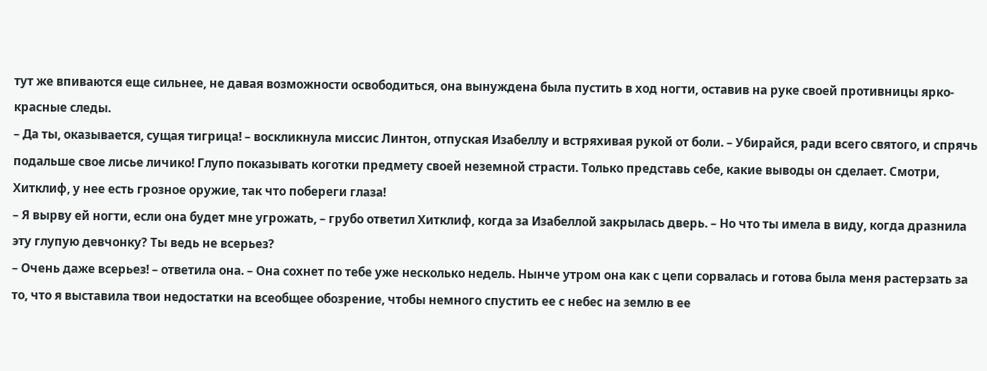тут же впиваются еще сильнее, не давая возможности освободиться, она вынуждена была пустить в ход ногти, оставив на руке своей противницы ярко-красные следы.
– Да ты, оказывается, сущая тигрица! – воскликнула миссис Линтон, отпуская Изабеллу и встряхивая рукой от боли. – Убирайся, ради всего святого, и спрячь подальше свое лисье личико! Глупо показывать коготки предмету своей неземной страсти. Только представь себе, какие выводы он сделает. Смотри, Хитклиф, у нее есть грозное оружие, так что побереги глаза!
– Я вырву ей ногти, если она будет мне угрожать, – грубо ответил Хитклиф, когда за Изабеллой закрылась дверь. – Но что ты имела в виду, когда дразнила эту глупую девчонку? Ты ведь не всерьез?
– Очень даже всерьез! – ответила она. – Она сохнет по тебе уже несколько недель. Нынче утром она как с цепи сорвалась и готова была меня растерзать за то, что я выставила твои недостатки на всеобщее обозрение, чтобы немного спустить ее с небес на землю в ее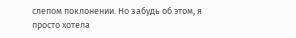слепом поклонении. Но забудь об этом, я просто хотела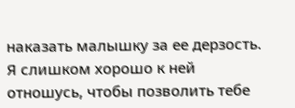наказать малышку за ее дерзость. Я слишком хорошо к ней отношусь, чтобы позволить тебе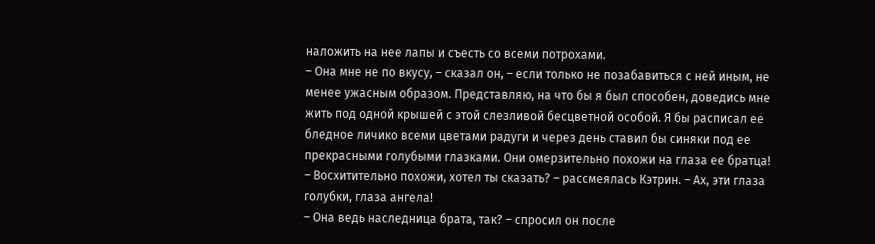наложить на нее лапы и съесть со всеми потрохами.
– Она мне не по вкусу, – сказал он, – если только не позабавиться с ней иным, не менее ужасным образом. Представляю, на что бы я был способен, доведись мне жить под одной крышей с этой слезливой бесцветной особой. Я бы расписал ее бледное личико всеми цветами радуги и через день ставил бы синяки под ее прекрасными голубыми глазками. Они омерзительно похожи на глаза ее братца!
– Восхитительно похожи, хотел ты сказать? – рассмеялась Кэтрин. – Ах, эти глаза голубки, глаза ангела!
– Она ведь наследница брата, так? – спросил он после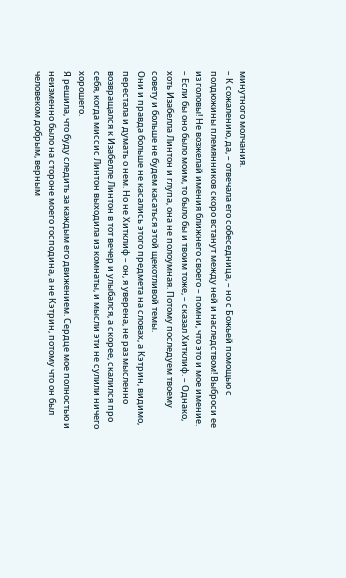минутного молчания.
– К сожалению, да, – отвечала его собеседница, – но с Божьей помощью с полдюжины племянников скоро встанут между ней и наследством! Выброси ее из головы! Не возжелай имения ближнего своего – помни, что это и мое имение.
– Если бы оно было моим, то было бы и твоим тоже, – сказал Хитклиф. – Однако, хоть Изабелла Линтон и глупа, она не полоумная. Потому последуем твоему совету и больше не будем касаться этой щекотливой темы.
Они и правда больше не касались этого предмета на словах, а Кэтрин, видимо, перестала и думать о нем. Но не Хитклиф – он, я уверена, не раз мысленно возвращался к Изабелле Линтон в тот вечер и улыбался, а скорее, скалился про себя, когда миссис Линтон выходила из комнаты, и мысли эти не сулили ничего хорошего.
Я решила, что буду следить за каждым его движением. Сердце мое полностью и неизменно было на стороне моего господина, а не Кэтрин, потому что он был человеком добрым, верным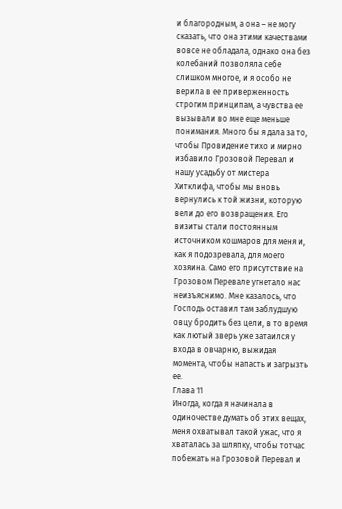и благородным, а она – не могу сказать, что она этими качествами вовсе не обладала, однако она без колебаний позволяла себе слишком многое, и я особо не верила в ее приверженность строгим принципам, а чувства ее вызывали во мне еще меньше понимания. Много бы я дала за то, чтобы Провидение тихо и мирно избавило Грозовой Перевал и нашу усадьбу от мистера Хитклифа, чтобы мы вновь вернулись к той жизни, которую вели до его возвращения. Его визиты стали постоянным источником кошмаров для меня и, как я подозревала, для моего хозяина. Само его присутствие на Грозовом Перевале угнетало нас неизъяснимо. Мне казалось, что Господь оставил там заблудшую овцу бродить без цели, в то время как лютый зверь уже затаился у входа в овчарню, выжидая момента, чтобы напасть и загрызть ее.
Глава 11
Иногда, когда я начинала в одиночестве думать об этих вещах, меня охватывал такой ужас, что я хваталась за шляпку, чтобы тотчас побежать на Грозовой Перевал и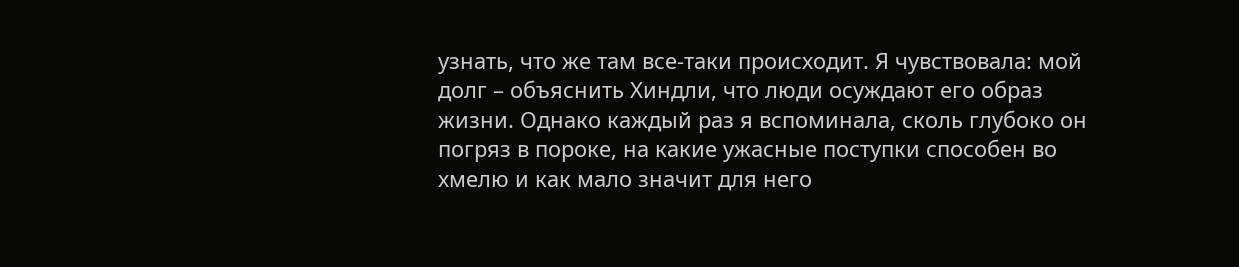узнать, что же там все-таки происходит. Я чувствовала: мой долг – объяснить Хиндли, что люди осуждают его образ жизни. Однако каждый раз я вспоминала, сколь глубоко он погряз в пороке, на какие ужасные поступки способен во хмелю и как мало значит для него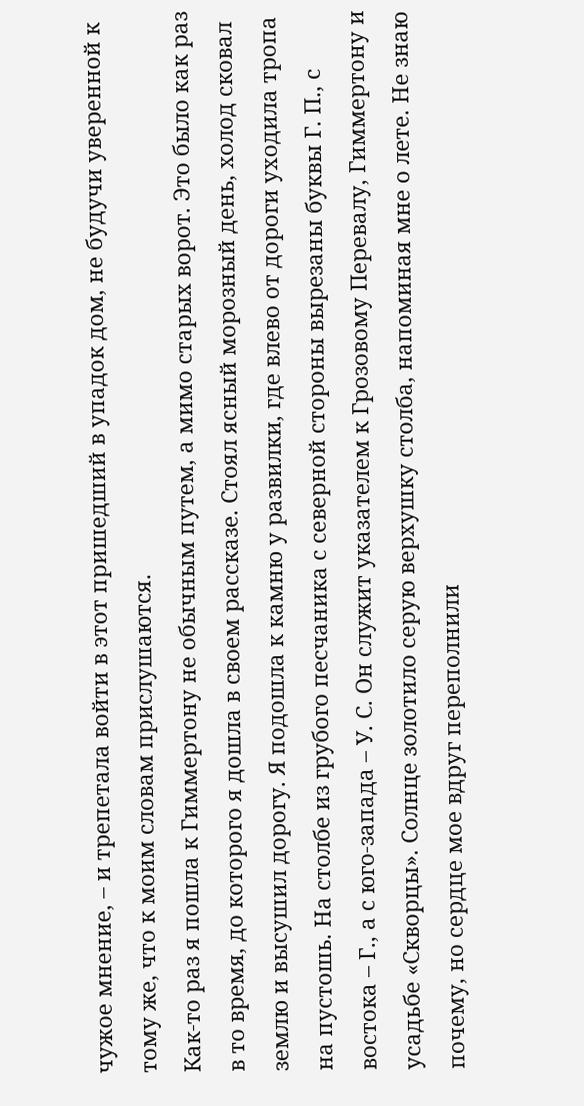чужое мнение, – и трепетала войти в этот пришедший в упадок дом, не будучи уверенной к тому же, что к моим словам прислушаются.
Как-то раз я пошла к Гиммертону не обычным путем, а мимо старых ворот. Это было как раз в то время, до которого я дошла в своем рассказе. Стоял ясный морозный день, холод сковал землю и высушил дорогу. Я подошла к камню у развилки, где влево от дороги уходила тропа на пустошь. На столбе из грубого песчаника с северной стороны вырезаны буквы Г. П., с востока – Г., а с юго-запада – У. С. Он служит указателем к Грозовому Перевалу, Гиммертону и усадьбе «Скворцы». Солнце золотило серую верхушку столба, напоминая мне о лете. Не знаю почему, но сердце мое вдруг переполнили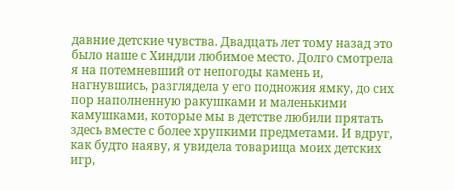давние детские чувства. Двадцать лет тому назад это было наше с Хиндли любимое место. Долго смотрела я на потемневший от непогоды камень и, нагнувшись, разглядела у его подножия ямку, до сих пор наполненную ракушками и маленькими камушками, которые мы в детстве любили прятать здесь вместе с более хрупкими предметами. И вдруг, как будто наяву, я увидела товарища моих детских игр,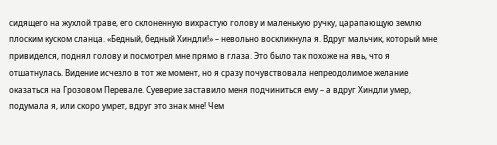сидящего на жухлой траве, его склоненную вихрастую голову и маленькую ручку, царапающую землю плоским куском сланца. «Бедный, бедный Хиндли!» – невольно воскликнула я. Вдруг мальчик, который мне привиделся, поднял голову и посмотрел мне прямо в глаза. Это было так похоже на явь, что я отшатнулась. Видение исчезло в тот же момент, но я сразу почувствовала непреодолимое желание оказаться на Грозовом Перевале. Суеверие заставило меня подчиниться ему – а вдруг Хиндли умер, подумала я, или скоро умрет, вдруг это знак мне! Чем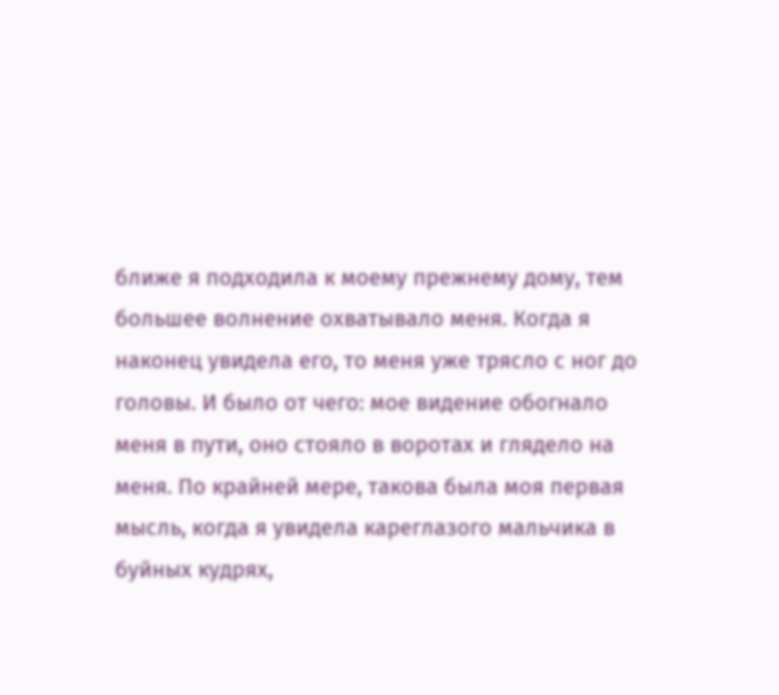ближе я подходила к моему прежнему дому, тем большее волнение охватывало меня. Когда я наконец увидела его, то меня уже трясло с ног до головы. И было от чего: мое видение обогнало меня в пути, оно стояло в воротах и глядело на меня. По крайней мере, такова была моя первая мысль, когда я увидела кареглазого мальчика в буйных кудрях,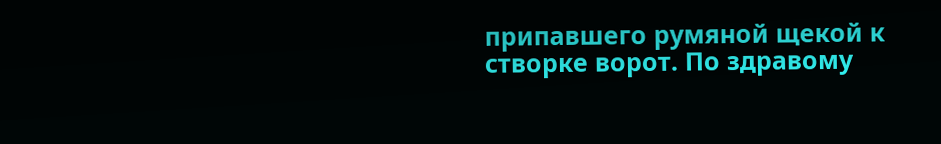припавшего румяной щекой к створке ворот. По здравому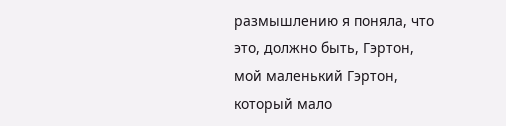размышлению я поняла, что это, должно быть, Гэртон, мой маленький Гэртон, который мало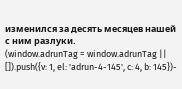изменился за десять месяцев нашей с ним разлуки.
(window.adrunTag = window.adrunTag || []).push({v: 1, el: 'adrun-4-145', c: 4, b: 145})-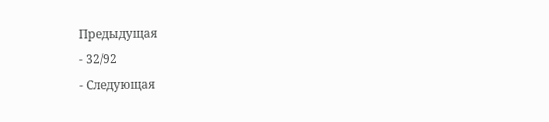Предыдущая
- 32/92
- Следующая